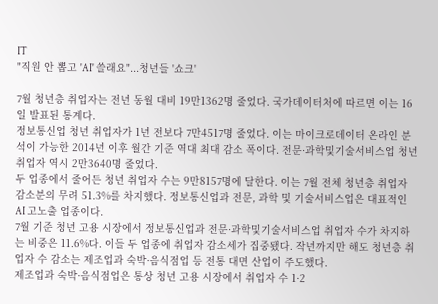IT
"직원 안 뽑고 'AI' 쓸래요"...청년들 '쇼크'

7월 청년층 취업자는 전년 동월 대비 19만1362명 줄었다. 국가데이터처에 따르면 이는 16일 발표된 통계다.
정보통신업 청년 취업자가 1년 전보다 7만4517명 줄었다. 이는 마이크로데이터 온라인 분석이 가능한 2014년 이후 월간 기준 역대 최대 감소 폭이다. 전문·과학및기술서비스업 청년 취업자 역시 2만3640명 줄었다.
두 업종에서 줄어든 청년 취업자 수는 9만8157명에 달한다. 이는 7월 전체 청년층 취업자 감소분의 무려 51.3%를 차지했다. 정보통신업과 전문, 과학 및 기술서비스업은 대표적인 AI 고노출 업종이다.
7월 기준 청년 고용 시장에서 정보통신업과 전문·과학및기술서비스업 취업자 수가 차지하는 비중은 11.6%다. 이들 두 업종에 취업자 감소세가 집중됐다. 작년까지만 해도 청년층 취업자 수 감소는 제조업과 숙박·음식점업 등 전통 대면 산업이 주도했다.
제조업과 숙박·음식점업은 통상 청년 고용 시장에서 취업자 수 1·2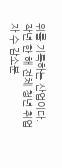위를 기록하는 산업이다. 작년 한 해 전체 청년 취업자 수 감소분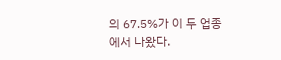의 67.5%가 이 두 업종에서 나왔다.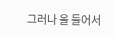그러나 올 들어서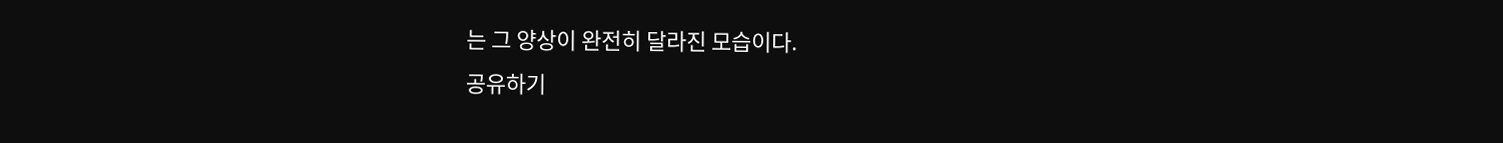는 그 양상이 완전히 달라진 모습이다.
공유하기